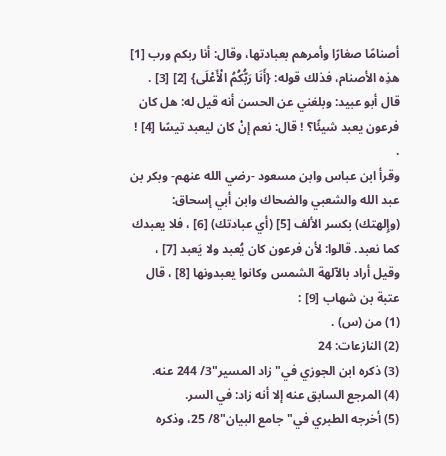أصنامًا صغارًا وأمرهم بعبادتها، وقال: أنا ربكم ورب [1] هذِه الأصنام، فذلك قوله: {أَنَا رَبُّكُمُ الْأَعْلَى} [2] [3] .
قال أبو عبيد: وبلغني عن الحسن أنه قيل له: هل كان فرعون يعبد شيئًا؟ ! قال: نعم إنْ كان ليعبد تيسًا [4] ! .
وقرأ ابن عباس وابن مسعود -رضي الله عنهم- وبكر بن عبد الله والشعبي والضحاك وابن أبي إسحاق: (وإِلهتك) بكسر الألف [5] (أي عبادتك) [6] ، فلا يعبدك كما نعبد. قالوا: لأن فرعون كان يُعبد ولا يَعبد [7] ، وقيل أراد بالآلهة الشمس وكانوا يعبدونها [8] ، قال عتبة بن شهاب [9] :
(1) من (س) .
(2) النازعات: 24
(3) ذكره ابن الجوزي في"زاد المسير"3/ 244 عنه.
(4) المرجع السابق عنه إلا أنه زاد: في السر.
(5) أخرجه الطبري في"جامع البيان"8/ 25، وذكره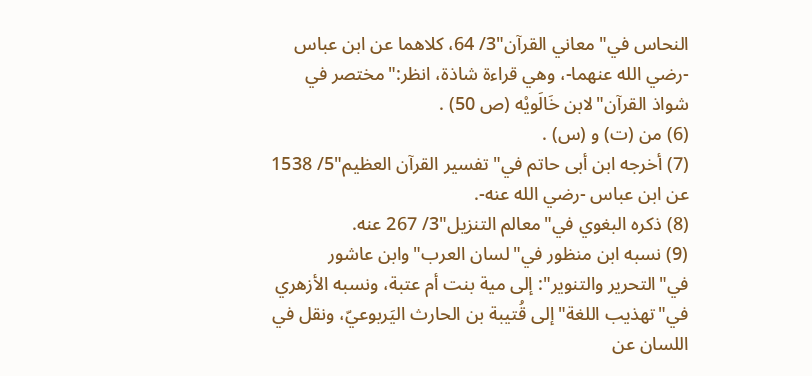النحاس في"معاني القرآن"3/ 64، كلاهما عن ابن عباس -رضي الله عنهما-، وهي قراءة شاذة، انظر:"مختصر في شواذ القرآن"لابن خَالَويْه (ص 50) .
(6) من (ت) و (س) .
(7) أخرجه ابن أبى حاتم في"تفسير القرآن العظيم"5/ 1538 عن ابن عباس -رضي الله عنه-.
(8) ذكره البغوي في"معالم التنزيل"3/ 267 عنه.
(9) نسبه ابن منظور في"لسان العرب"وابن عاشور في"التحرير والتنوير": إلى مية بنت أم عتبة، ونسبه الأزهري في"تهذيب اللغة"إلى قُتيبة بن الحارث اليَربوعيّ، ونقل في اللسان عن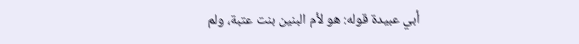أبي عبيدة قوله: هو لأم البنين بنت عتبة، ولم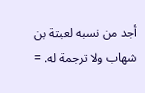أجد من نسبه لعبتة بن شهاب ولا ترجمة له. =